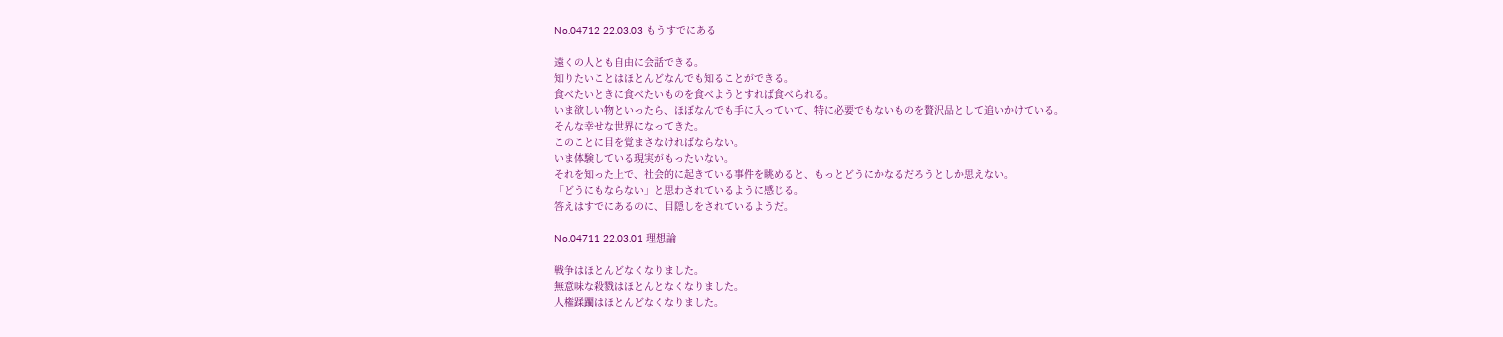No.04712 22.03.03 もうすでにある

遠くの人とも自由に会話できる。
知りたいことはほとんどなんでも知ることができる。
食べたいときに食べたいものを食べようとすれば食べられる。
いま欲しい物といったら、ほぼなんでも手に入っていて、特に必要でもないものを贅沢品として追いかけている。
そんな幸せな世界になってきた。
このことに目を覚まさなければならない。
いま体験している現実がもったいない。
それを知った上で、社会的に起きている事件を眺めると、もっとどうにかなるだろうとしか思えない。
「どうにもならない」と思わされているように感じる。
答えはすでにあるのに、目隠しをされているようだ。

No.04711 22.03.01 理想論

戦争はほとんどなくなりました。
無意味な殺戮はほとんとなくなりました。
人権蹂躙はほとんどなくなりました。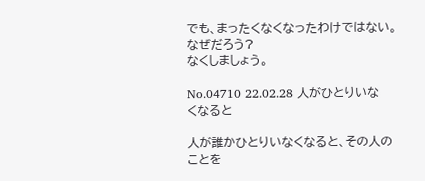でも、まったくなくなったわけではない。
なぜだろう?
なくしましょう。

No.04710 22.02.28 人がひとりいなくなると

人が誰かひとりいなくなると、その人のことを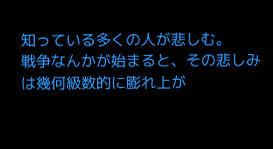知っている多くの人が悲しむ。
戦争なんかが始まると、その悲しみは幾何級数的に膨れ上が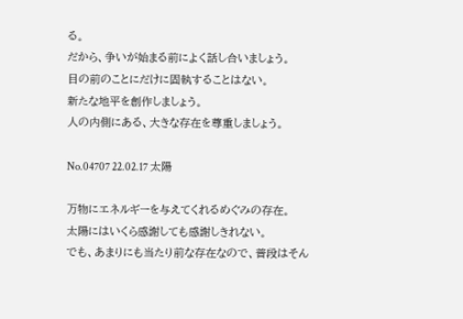る。
だから、争いが始まる前によく話し合いましょう。
目の前のことにだけに固執することはない。
新たな地平を創作しましょう。
人の内側にある、大きな存在を尊重しましょう。

No.04707 22.02.17 太陽

万物にエネルギーを与えてくれるめぐみの存在。
太陽にはいくら感謝しても感謝しきれない。
でも、あまりにも当たり前な存在なので、普段はそん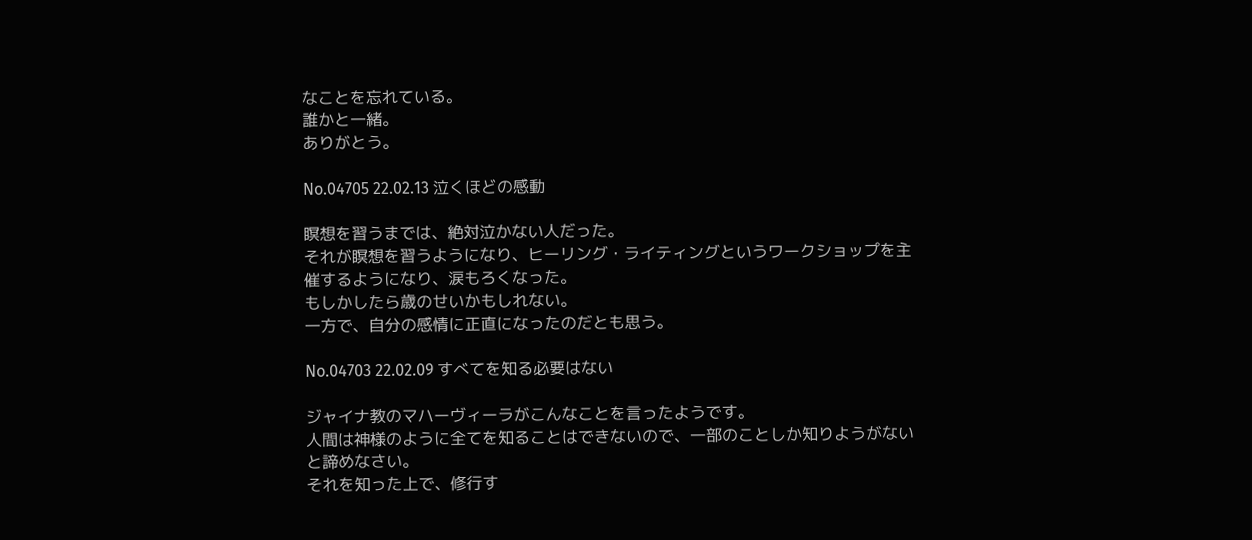なことを忘れている。
誰かと一緒。
ありがとう。

No.04705 22.02.13 泣くほどの感動

瞑想を習うまでは、絶対泣かない人だった。
それが瞑想を習うようになり、ヒーリング・ライティングというワークショップを主催するようになり、涙もろくなった。
もしかしたら歳のせいかもしれない。
一方で、自分の感情に正直になったのだとも思う。

No.04703 22.02.09 すべてを知る必要はない

ジャイナ教のマハーヴィーラがこんなことを言ったようです。
人間は神様のように全てを知ることはできないので、一部のことしか知りようがないと諦めなさい。
それを知った上で、修行す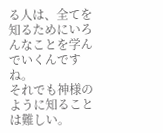る人は、全てを知るためにいろんなことを学んでいくんですね。
それでも神様のように知ることは難しい。